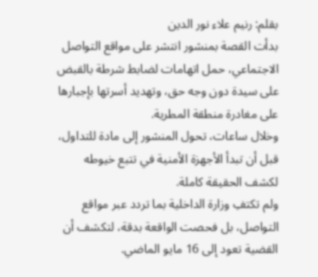بقلم: رنيم علاء نور الدين
بدأت القصة بمنشور انتشر على مواقع التواصل الاجتماعي، حمل اتهامات لضابط شرطة بالقبض على سيدة دون وجه حق، وتهديد أسرتها بإجبارها على مغادرة منطقة المطرية.
وخلال ساعات، تحول المنشور إلى مادة للتداول، قبل أن تبدأ الأجهزة الأمنية في تتبع خيوطه لكشف الحقيقة كاملة.
ولم تكتفِ وزارة الداخلية بما تردد عبر مواقع التواصل، بل فحصت الواقعة بدقة، لتكشف أن القضية تعود إلى 16 مايو الماضي.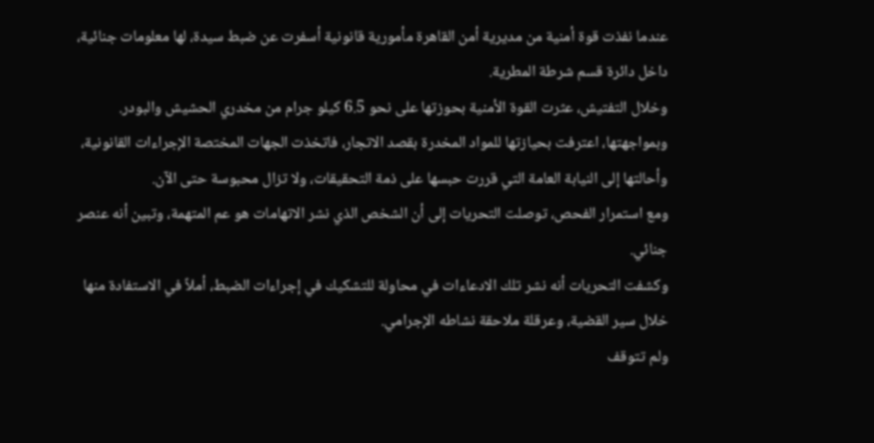عندما نفذت قوة أمنية من مديرية أمن القاهرة مأمورية قانونية أسفرت عن ضبط سيدة، لها معلومات جنائية، داخل دائرة قسم شرطة المطرية.
وخلال التفتيش، عثرت القوة الأمنية بحوزتها على نحو 6.5 كيلو جرام من مخدري الحشيش والبودر. وبمواجهتها، اعترفت بحيازتها للمواد المخدرة بقصد الاتجار، فاتخذت الجهات المختصة الإجراءات القانونية، وأحالتها إلى النيابة العامة التي قررت حبسها على ذمة التحقيقات، ولا تزال محبوسة حتى الآن.
ومع استمرار الفحص، توصلت التحريات إلى أن الشخص الذي نشر الاتهامات هو عم المتهمة، وتبين أنه عنصر جنائي.
وكشفت التحريات أنه نشر تلك الادعاءات في محاولة للتشكيك في إجراءات الضبط، أملاً في الاستفادة منها خلال سير القضية، وعرقلة ملاحقة نشاطه الإجرامي.
ولم تتوقف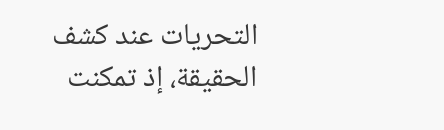التحريات عند كشف الحقيقة، إذ تمكنت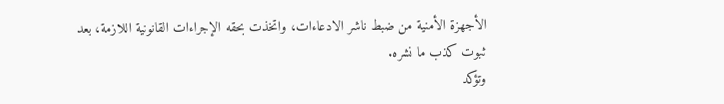الأجهزة الأمنية من ضبط ناشر الادعاءات، واتخذت بحقه الإجراءات القانونية اللازمة، بعد ثبوت كذب ما نشره.
وتؤكد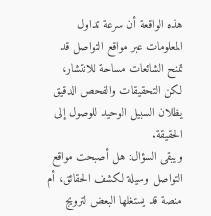هذه الواقعة أن سرعة تداول المعلومات عبر مواقع التواصل قد تمنح الشائعات مساحة للانتشار، لكن التحقيقات والفحص الدقيق يظلان السبيل الوحيد للوصول إلى الحقيقة.
ويبقى السؤال: هل أصبحت مواقع التواصل وسيلة لكشف الحقائق، أم منصة قد يستغلها البعض لترويج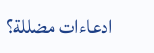ادعاءات مضللة؟